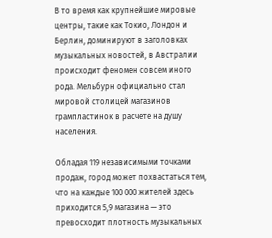В то время как крупнейшие мировые центры, такие как Токио, Лондон и Берлин, доминируют в заголовках музыкальных новостей, в Австралии происходит феномен совсем иного рода. Мельбурн официально стал мировой столицей магазинов грампластинок в расчете на душу населения.

Обладая 119 независимыми точками продаж, город может похвастаться тем, что на каждые 100 000 жителей здесь приходится 5,9 магазина — это превосходит плотность музыкальных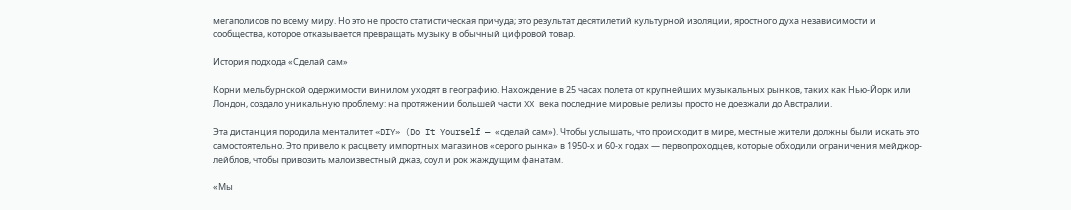мегаполисов по всему миру. Но это не просто статистическая причуда; это результат десятилетий культурной изоляции, яростного духа независимости и сообщества, которое отказывается превращать музыку в обычный цифровой товар.

История подхода «Сделай сам»

Корни мельбурнской одержимости винилом уходят в географию. Нахождение в 25 часах полета от крупнейших музыкальных рынков, таких как Нью-Йорк или Лондон, создало уникальную проблему: на протяжении большей части XX века последние мировые релизы просто не доезжали до Австралии.

Эта дистанция породила менталитет «DIY» (Do It Yourself — «сделай сам»). Чтобы услышать, что происходит в мире, местные жители должны были искать это самостоятельно. Это привело к расцвету импортных магазинов «серого рынка» в 1950-х и 60-х годах — первопроходцев, которые обходили ограничения мейджор-лейблов, чтобы привозить малоизвестный джаз, соул и рок жаждущим фанатам.

«Мы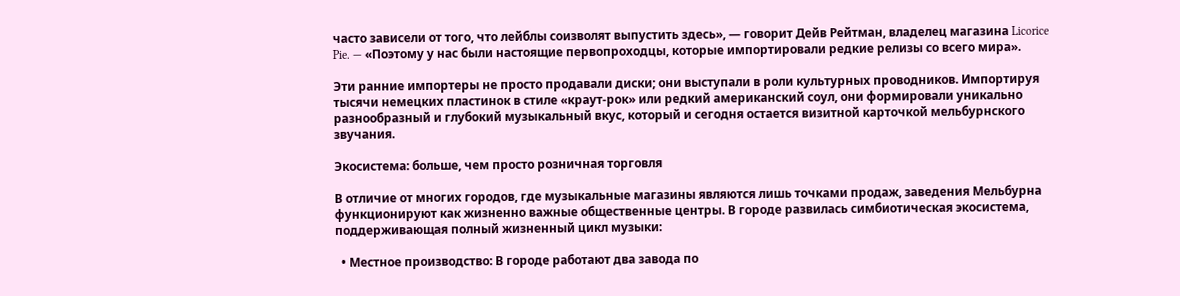часто зависели от того, что лейблы соизволят выпустить здесь», — говорит Дейв Рейтман, владелец магазина Licorice Pie. — «Поэтому у нас были настоящие первопроходцы, которые импортировали редкие релизы со всего мира».

Эти ранние импортеры не просто продавали диски; они выступали в роли культурных проводников. Импортируя тысячи немецких пластинок в стиле «краут-рок» или редкий американский соул, они формировали уникально разнообразный и глубокий музыкальный вкус, который и сегодня остается визитной карточкой мельбурнского звучания.

Экосистема: больше, чем просто розничная торговля

В отличие от многих городов, где музыкальные магазины являются лишь точками продаж, заведения Мельбурна функционируют как жизненно важные общественные центры. В городе развилась симбиотическая экосистема, поддерживающая полный жизненный цикл музыки:

  • Местное производство: В городе работают два завода по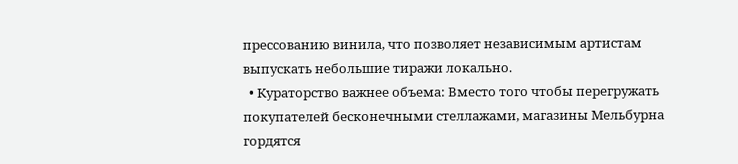прессованию винила, что позволяет независимым артистам выпускать небольшие тиражи локально.
  • Кураторство важнее объема: Вместо того чтобы перегружать покупателей бесконечными стеллажами, магазины Мельбурна гордятся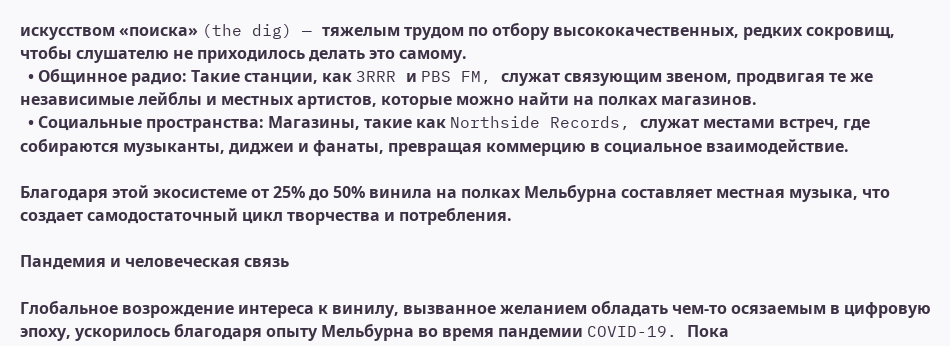искусством «поиска» (the dig) — тяжелым трудом по отбору высококачественных, редких сокровищ, чтобы слушателю не приходилось делать это самому.
  • Общинное радио: Такие станции, как 3RRR и PBS FM, служат связующим звеном, продвигая те же независимые лейблы и местных артистов, которые можно найти на полках магазинов.
  • Социальные пространства: Магазины, такие как Northside Records, служат местами встреч, где собираются музыканты, диджеи и фанаты, превращая коммерцию в социальное взаимодействие.

Благодаря этой экосистеме от 25% до 50% винила на полках Мельбурна составляет местная музыка, что создает самодостаточный цикл творчества и потребления.

Пандемия и человеческая связь

Глобальное возрождение интереса к винилу, вызванное желанием обладать чем-то осязаемым в цифровую эпоху, ускорилось благодаря опыту Мельбурна во время пандемии COVID-19. Пока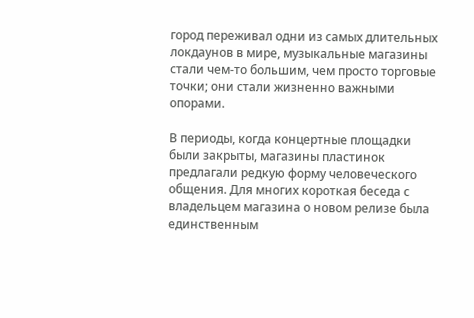город переживал одни из самых длительных локдаунов в мире, музыкальные магазины стали чем-то большим, чем просто торговые точки; они стали жизненно важными опорами.

В периоды, когда концертные площадки были закрыты, магазины пластинок предлагали редкую форму человеческого общения. Для многих короткая беседа с владельцем магазина о новом релизе была единственным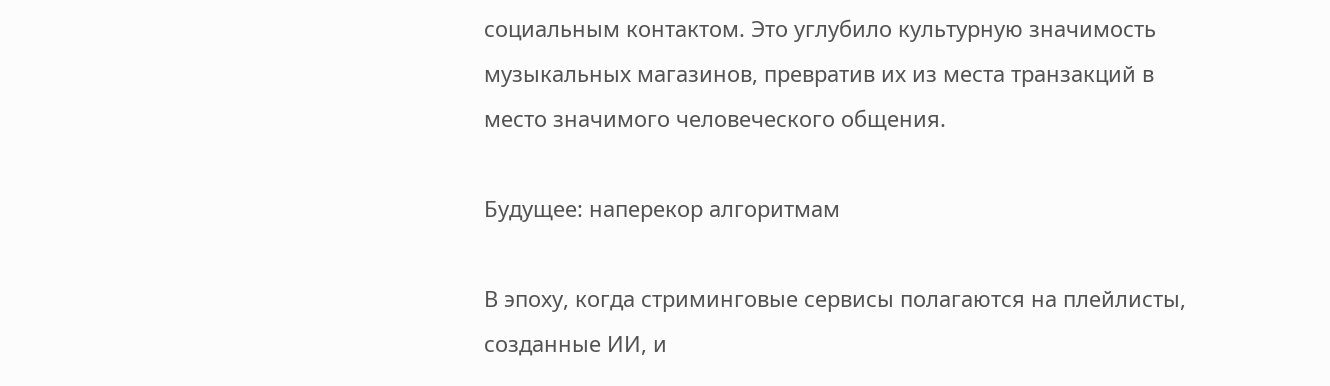социальным контактом. Это углубило культурную значимость музыкальных магазинов, превратив их из места транзакций в место значимого человеческого общения.

Будущее: наперекор алгоритмам

В эпоху, когда стриминговые сервисы полагаются на плейлисты, созданные ИИ, и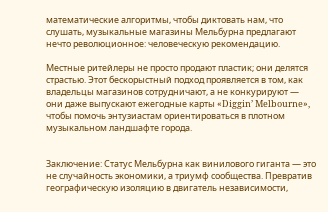математические алгоритмы, чтобы диктовать нам, что слушать, музыкальные магазины Мельбурна предлагают нечто революционное: человеческую рекомендацию.

Местные ритейлеры не просто продают пластик; они делятся страстью. Этот бескорыстный подход проявляется в том, как владельцы магазинов сотрудничают, а не конкурируют — они даже выпускают ежегодные карты «Diggin’ Melbourne», чтобы помочь энтузиастам ориентироваться в плотном музыкальном ландшафте города.


Заключение: Статус Мельбурна как винилового гиганта — это не случайность экономики, а триумф сообщества. Превратив географическую изоляцию в двигатель независимости,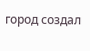город создал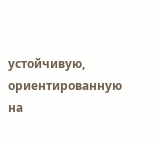устойчивую, ориентированную на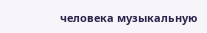человека музыкальную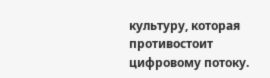культуру, которая противостоит цифровому потоку.